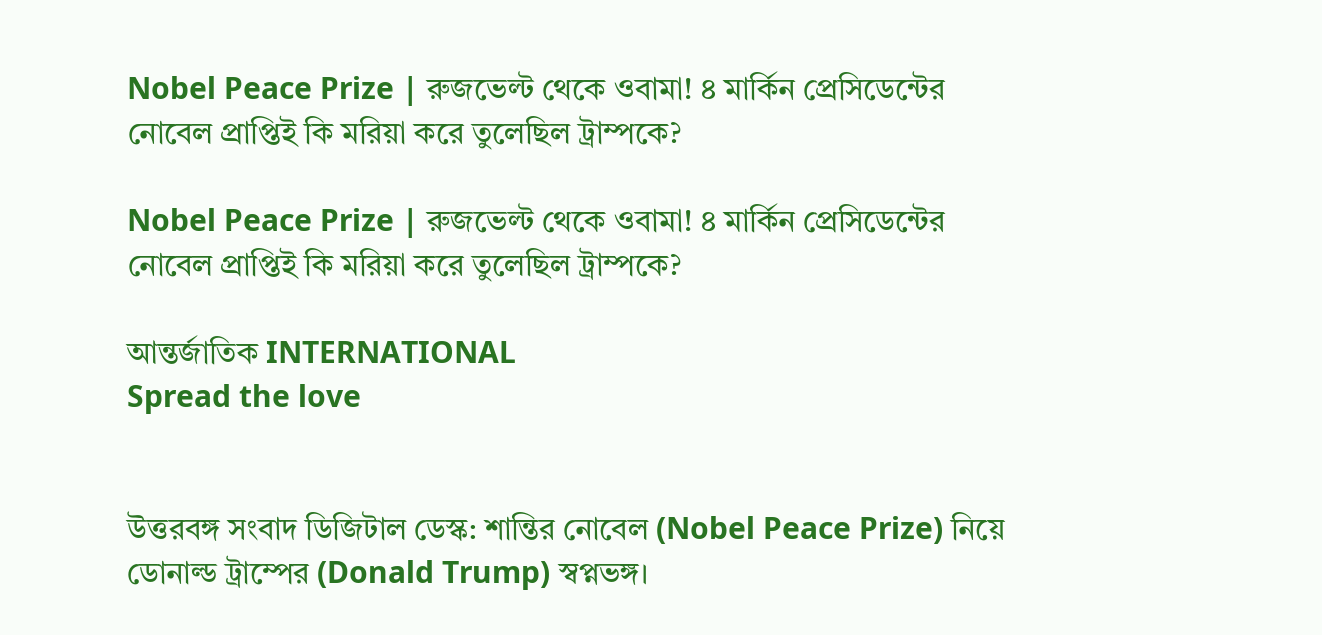Nobel Peace Prize | রুজভেল্ট থেকে ওবামা! ৪ মার্কিন প্রেসিডেন্টের নোবেল প্রাপ্তিই কি মরিয়া করে তুলেছিল ট্রাম্পকে?

Nobel Peace Prize | রুজভেল্ট থেকে ওবামা! ৪ মার্কিন প্রেসিডেন্টের নোবেল প্রাপ্তিই কি মরিয়া করে তুলেছিল ট্রাম্পকে?

আন্তর্জাতিক INTERNATIONAL
Spread the love


উত্তরবঙ্গ সংবাদ ডিজিটাল ডেস্ক: শান্তির নোবেল (Nobel Peace Prize) নিয়ে ডোনাল্ড ট্রাম্পের (Donald Trump) স্বপ্নভঙ্গ।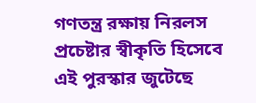গণতন্ত্র রক্ষায় নিরলস প্রচেষ্টার স্বীকৃতি হিসেবে এই পুরস্কার জুটেছে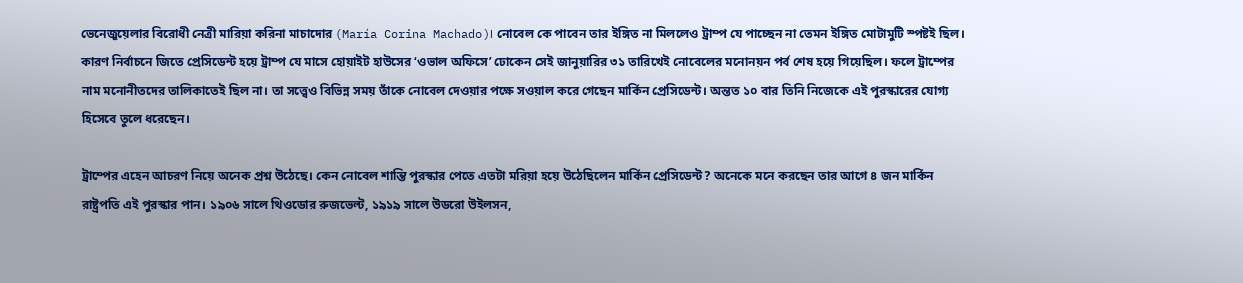ভেনেজুয়েলার বিরোধী নেত্রী মারিয়া করিনা মাচাদোর (María Corina Machado)। নোবেল কে পাবেন তার ইঙ্গিত না মিললেও ট্রাম্প যে পাচ্ছেন না তেমন ইঙ্গিত মোটামুটি স্পষ্টই ছিল। কারণ নির্বাচনে জিতে প্রেসিডেন্ট হয়ে ট্রাম্প যে মাসে হোয়াইট হাউসের ‘ওভাল অফিসে’ ঢোকেন সেই জানুয়ারির ৩১ তারিখেই নোবেলের মনোনয়ন পর্ব শেষ হয়ে গিয়েছিল। ফলে ট্রাম্পের নাম মনোনীতদের তালিকাতেই ছিল না। তা সত্ত্বেও বিভিন্ন সময় তাঁকে নোবেল দেওয়ার পক্ষে সওয়াল করে গেছেন মার্কিন প্রেসিডেন্ট। অন্তত ১০ বার তিনি নিজেকে এই পুরস্কারের যোগ্য হিসেবে তুলে ধরেছেন।

ট্রাম্পের এহেন আচরণ নিয়ে অনেক প্রশ্ন উঠেছে। কেন নোবেল শান্তি পুরস্কার পেতে এতটা মরিয়া হয়ে উঠেছিলেন মার্কিন প্রেসিডেন্ট? অনেকে মনে করছেন তার আগে ৪ জন মার্কিন রাষ্ট্রপতি এই পুরস্কার পান। ১৯০৬ সালে থিওডোর রুজভেল্ট, ১৯১৯ সালে উডরো উইলসন,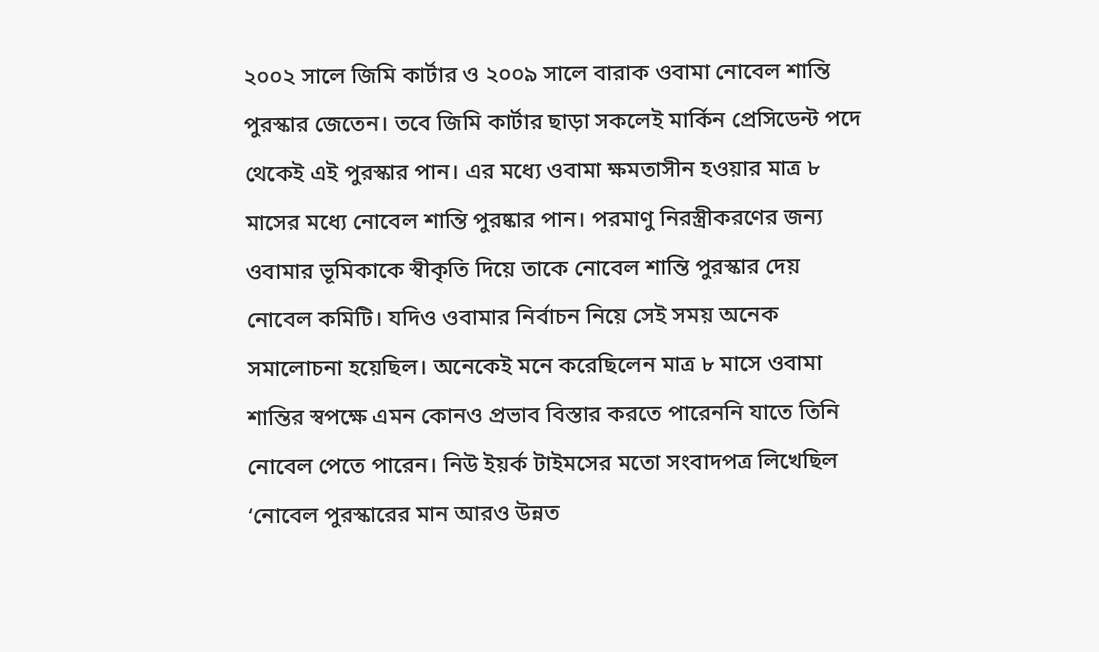২০০২ সালে জিমি কার্টার ও ২০০৯ সালে বারাক ওবামা নোবেল শান্তি পুরস্কার জেতেন। তবে জিমি কার্টার ছাড়া সকলেই মার্কিন প্রেসিডেন্ট পদে থেকেই এই পুরস্কার পান। এর মধ্যে ওবামা ক্ষমতাসীন হওয়ার মাত্র ৮ মাসের মধ্যে নোবেল শান্তি পুরষ্কার পান। পরমাণু নিরস্ত্রীকরণের জন্য ওবামার ভূমিকাকে স্বীকৃতি দিয়ে তাকে নোবেল শান্তি পুরস্কার দেয় নোবেল কমিটি। যদিও ওবামার নির্বাচন নিয়ে সেই সময় অনেক সমালোচনা হয়েছিল। অনেকেই মনে করেছিলেন মাত্র ৮ মাসে ওবামা শান্তির স্বপক্ষে এমন কোনও প্রভাব বিস্তার করতে পারেননি যাতে তিনি নোবেল পেতে পারেন। নিউ ইয়র্ক টাইমসের মতো সংবাদপত্র লিখেছিল ‘নোবেল পুরস্কারের মান আরও উন্নত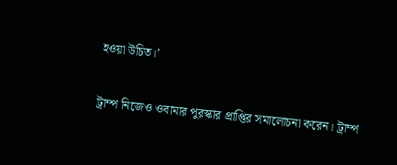হওয়া উচিত।’

ট্রাম্প নিজেও ওবামার পুরস্কার প্রাপ্তির সমালোচনা করেন। ট্রাম্প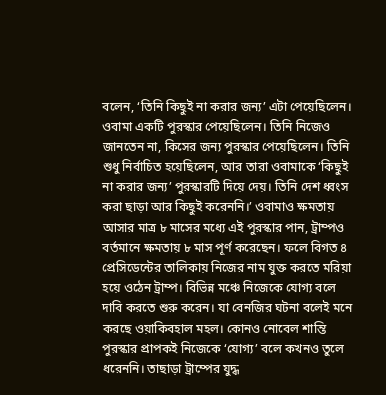বলেন, ‘তিনি কিছুই না করার জন্য’ এটা পেয়েছিলেন। ওবামা একটি পুরস্কার পেয়েছিলেন। তিনি নিজেও জানতেন না, কিসের জন্য পুরস্কার পেয়েছিলেন। তিনি শুধু নির্বাচিত হয়েছিলেন, আর তারা ওবামাকে ‘কিছুই না করার জন্য’ পুরস্কারটি দিয়ে দেয়। তিনি দেশ ধ্বংস করা ছাড়া আর কিছুই করেননি।’ ওবামাও ক্ষমতায় আসার মাত্র ৮ মাসের মধ্যে এই পুরস্কার পান, ট্রাম্পও বর্তমানে ক্ষমতায় ৮ মাস পূর্ণ করেছেন। ফলে বিগত ৪ প্রেসিডেন্টের তালিকায় নিজের নাম যুক্ত করতে মরিয়া হয়ে ওঠেন ট্রাম্প। বিভিন্ন মঞ্চে নিজেকে যোগ্য বলে দাবি করতে শুরু করেন। যা বেনজির ঘটনা বলেই মনে করছে ওয়াকিবহাল মহল। কোনও নোবেল শান্তি পুরস্কার প্রাপকই নিজেকে ‘যোগ্য’ বলে কখনও তুলে ধরেননি। তাছাড়া ট্রাম্পের যুদ্ধ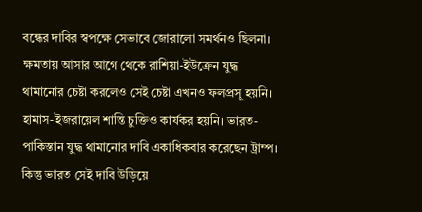বন্ধের দাবির স্বপক্ষে সেভাবে জোরালো সমর্থনও ছিলনা।  ক্ষমতায় আসার আগে থেকে রাশিয়া-ইউক্রেন যুদ্ধ থামানোর চেষ্টা করলেও সেই চেষ্টা এখনও ফলপ্রসূ হয়নি। হামাস-ইজরায়েল শান্তি চুক্তিও কার্যকর হয়নি। ভারত-পাকিস্তান যুদ্ধ থামানোর দাবি একাধিকবার করেছেন ট্রাম্প। কিন্তু ভারত সেই দাবি উড়িয়ে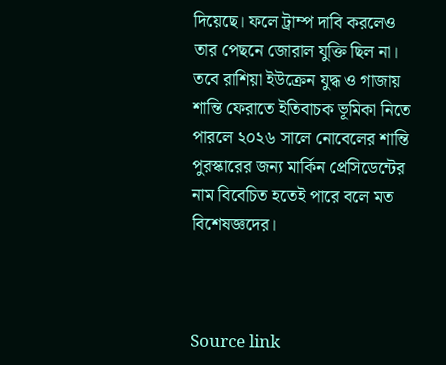দিয়েছে। ফলে ট্রাম্প দাবি করলেও তার পেছনে জোরাল যুক্তি ছিল না। তবে রাশিয়া ইউক্রেন যুদ্ধ ও গাজায় শান্তি ফেরাতে ইতিবাচক ভূমিকা নিতে পারলে ২০২৬ সালে নোবেলের শান্তি পুরস্কারের জন্য মার্কিন প্রেসিডেন্টের নাম বিবেচিত হতেই পারে বলে মত বিশেষজ্ঞদের।



Source link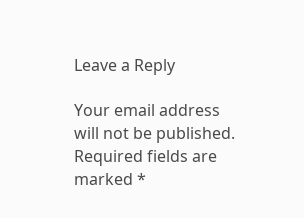Leave a Reply

Your email address will not be published. Required fields are marked *